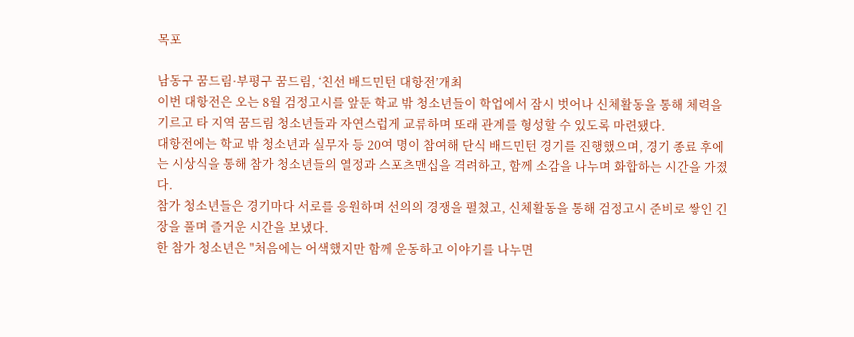목포

남동구 꿈드림·부평구 꿈드림, ‘친선 배드민턴 대항전’개최
이번 대항전은 오는 8월 검정고시를 앞둔 학교 밖 청소년들이 학업에서 잠시 벗어나 신체활동을 통해 체력을 기르고 타 지역 꿈드림 청소년들과 자연스럽게 교류하며 또래 관계를 형성할 수 있도록 마련됐다.
대항전에는 학교 밖 청소년과 실무자 등 20여 명이 참여해 단식 배드민턴 경기를 진행했으며, 경기 종료 후에는 시상식을 통해 참가 청소년들의 열정과 스포츠맨십을 격려하고, 함께 소감을 나누며 화합하는 시간을 가졌다.
참가 청소년들은 경기마다 서로를 응원하며 선의의 경쟁을 펼쳤고, 신체활동을 통해 검정고시 준비로 쌓인 긴장을 풀며 즐거운 시간을 보냈다.
한 참가 청소년은 "처음에는 어색했지만 함께 운동하고 이야기를 나누면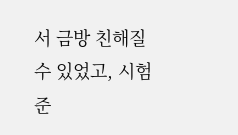서 금방 친해질 수 있었고, 시험 준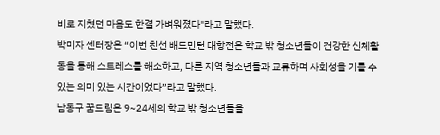비로 지쳤던 마음도 한결 가벼워졌다"라고 말했다.
박미자 센터장은 “이번 친선 배드민턴 대항전은 학교 밖 청소년들이 건강한 신체활동을 통해 스트레스를 해소하고, 다른 지역 청소년들과 교류하며 사회성을 기를 수 있는 의미 있는 시간이었다”라고 말했다.
남동구 꿈드림은 9~24세의 학교 밖 청소년들을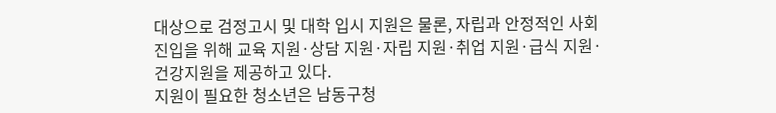대상으로 검정고시 및 대학 입시 지원은 물론, 자립과 안정적인 사회진입을 위해 교육 지원·상담 지원·자립 지원·취업 지원·급식 지원·건강지원을 제공하고 있다.
지원이 필요한 청소년은 남동구청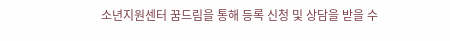소년지원센터 꿈드림을 통해 등록 신청 및 상담을 받을 수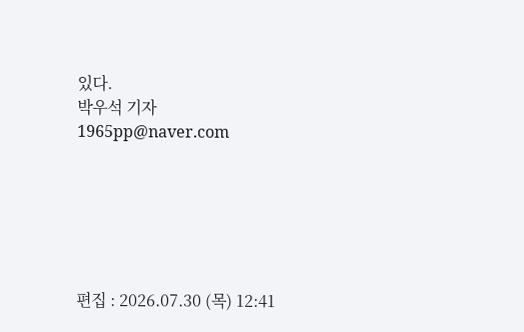있다.
박우석 기자 1965pp@naver.com






편집 : 2026.07.30 (목) 12:41